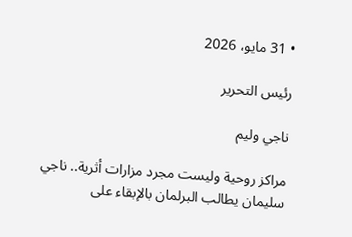• 31 مايو، 2026

رئيس التحرير

ناجي وليم

مراكز روحية وليست مجرد مزارات أثرية.. ناجي سليمان يطالب البرلمان بالإبقاء على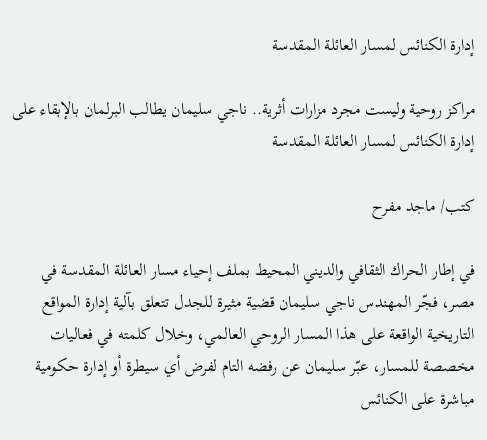إدارة الكنائس لمسار العائلة المقدسة

مراكز روحية وليست مجرد مزارات أثرية.. ناجي سليمان يطالب البرلمان بالإبقاء على إدارة الكنائس لمسار العائلة المقدسة

كتب/ ماجد مفرح

في إطار الحراك الثقافي والديني المحيط بملف إحياء مسار العائلة المقدسة في مصر، فجّر المهندس ناجي سليمان قضية مثيرة للجدل تتعلق بآلية إدارة المواقع التاريخية الواقعة على هذا المسار الروحي العالمي، وخلال كلمته في فعاليات مخصصة للمسار، عبّر سليمان عن رفضه التام لفرض أي سيطرة أو إدارة حكومية مباشرة على الكنائس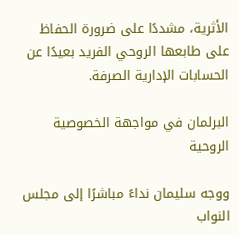الأثرية، مشددًا على ضرورة الحفاظ على طابعها الروحي الفريد بعيدًا عن الحسابات الإدارية الصرفة.

البرلمان في مواجهة الخصوصية الروحية

ووجه سليمان نداءً مباشرًا إلى مجلس النواب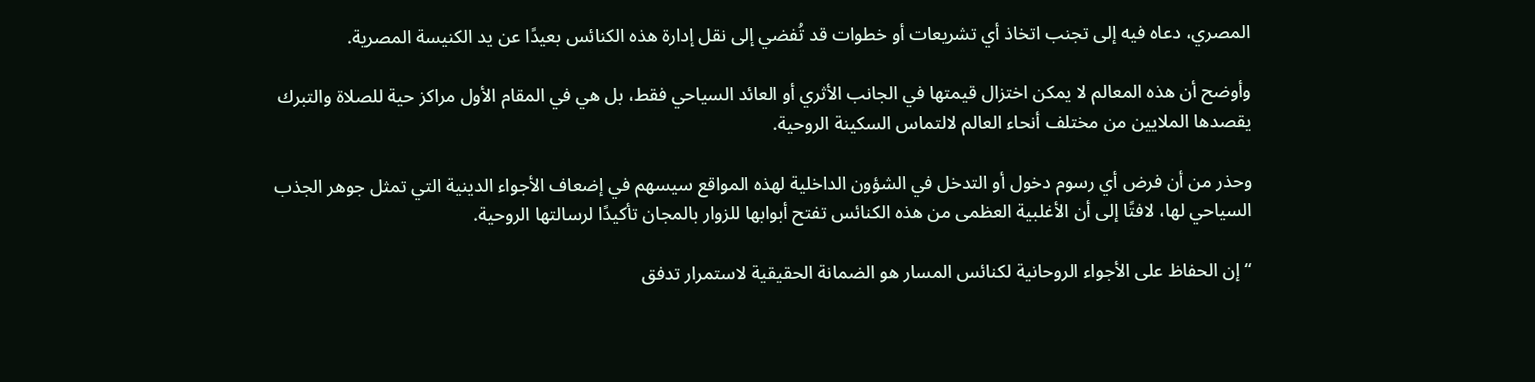المصري، دعاه فيه إلى تجنب اتخاذ أي تشريعات أو خطوات قد تُفضي إلى نقل إدارة هذه الكنائس بعيدًا عن يد الكنيسة المصرية.

وأوضح أن هذه المعالم لا يمكن اختزال قيمتها في الجانب الأثري أو العائد السياحي فقط، بل هي في المقام الأول مراكز حية للصلاة والتبرك يقصدها الملايين من مختلف أنحاء العالم لالتماس السكينة الروحية.

وحذر من أن فرض أي رسوم دخول أو التدخل في الشؤون الداخلية لهذه المواقع سيسهم في إضعاف الأجواء الدينية التي تمثل جوهر الجذب السياحي لها، لافتًا إلى أن الأغلبية العظمى من هذه الكنائس تفتح أبوابها للزوار بالمجان تأكيدًا لرسالتها الروحية.

“إن الحفاظ على الأجواء الروحانية لكنائس المسار هو الضمانة الحقيقية لاستمرار تدفق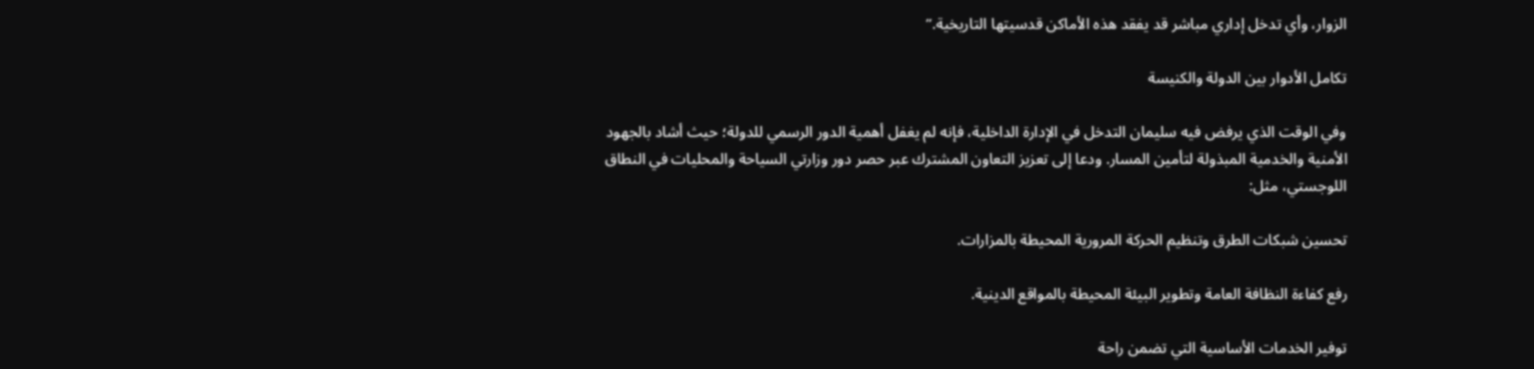الزوار، وأي تدخل إداري مباشر قد يفقد هذه الأماكن قدسيتها التاريخية.”

تكامل الأدوار بين الدولة والكنيسة

وفي الوقت الذي يرفض فيه سليمان التدخل في الإدارة الداخلية، فإنه لم يغفل أهمية الدور الرسمي للدولة؛ حيث أشاد بالجهود الأمنية والخدمية المبذولة لتأمين المسار. ودعا إلى تعزيز التعاون المشترك عبر حصر دور وزارتي السياحة والمحليات في النطاق اللوجستي، مثل:

تحسين شبكات الطرق وتنظيم الحركة المرورية المحيطة بالمزارات.

رفع كفاءة النظافة العامة وتطوير البيئة المحيطة بالمواقع الدينية.

توفير الخدمات الأساسية التي تضمن راحة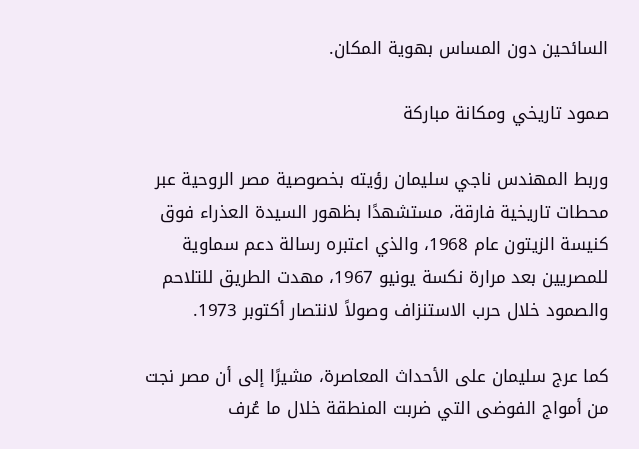السائحين دون المساس بهوية المكان.

صمود تاريخي ومكانة مباركة

وربط المهندس ناجي سليمان رؤيته بخصوصية مصر الروحية عبر محطات تاريخية فارقة، مستشهدًا بظهور السيدة العذراء فوق كنيسة الزيتون عام 1968، والذي اعتبره رسالة دعم سماوية للمصريين بعد مرارة نكسة يونيو 1967، مهدت الطريق للتلاحم والصمود خلال حرب الاستنزاف وصولاً لانتصار أكتوبر 1973.

كما عرج سليمان على الأحداث المعاصرة، مشيرًا إلى أن مصر نجت من أمواج الفوضى التي ضربت المنطقة خلال ما عُرف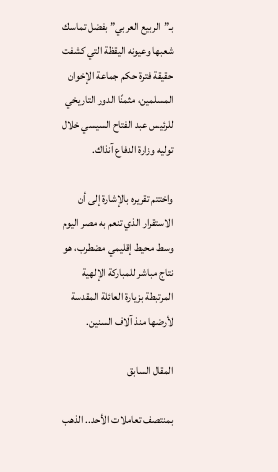بـ”الربيع العربي” بفضل تماسك شعبها وعيونه اليقظة التي كشفت حقيقة فترة حكم جماعة الإخوان المسلمين، مثمنًا الدور التاريخي للرئيس عبد الفتاح السيسي خلال توليه وزارة الدفاع آنذاك.

واختتم تقريره بالإشارة إلى أن الاستقرار الذي تنعم به مصر اليوم وسط محيط إقليمي مضطرب، هو نتاج مباشر للمباركة الإلهية المرتبطة بزيارة العائلة المقدسة لأرضها منذ آلاف السنين.

المقال السابق

بمنتصف تعاملات الأحد.. الذهب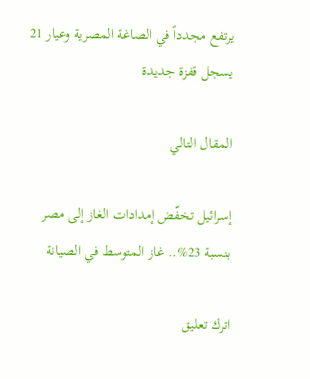يرتفع مجدداً في الصاغة المصرية وعيار 21 يسجل قفزة جديدة

المقال التالي

إسرائيل تخفّض إمدادات الغاز إلى مصر بنسبة 23%.. غاز المتوسط في الصيانة

اترك تعليق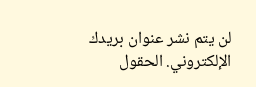لن يتم نشر عنوان بريدك الإلكتروني. الحقول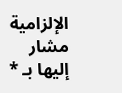الإلزامية مشار إليها بـ *